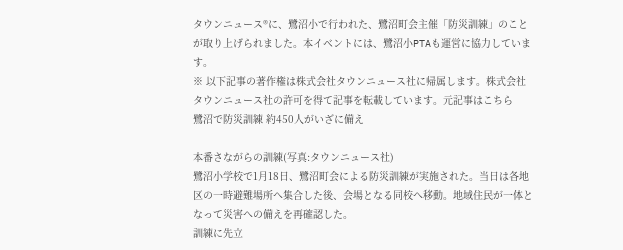タウンニュース®に、鷺沼小で行われた、鷺沼町会主催「防災訓練」のことが取り上げられました。本イベントには、鷺沼小PTAも運営に協力しています。
※ 以下記事の著作権は株式会社タウンニュース社に帰属します。株式会社タウンニュース社の許可を得て記事を転載しています。元記事はこちら
鷺沼で防災訓練 約450人がいざに備え

本番さながらの訓練(写真:タウンニュース社)
鷺沼小学校で1月18日、鷺沼町会による防災訓練が実施された。当日は各地区の一時避難場所へ集合した後、会場となる同校へ移動。地域住民が一体となって災害への備えを再確認した。
訓練に先立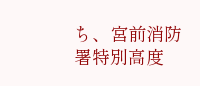ち、宮前消防署特別高度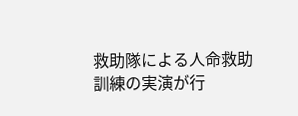救助隊による人命救助訓練の実演が行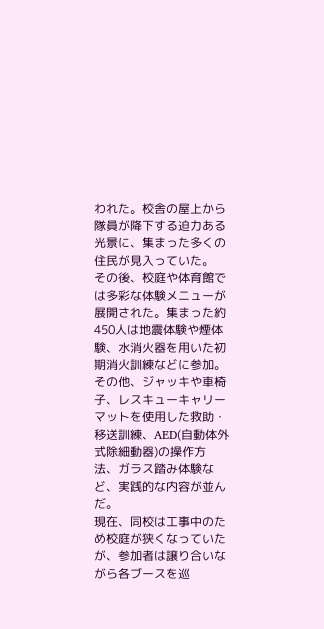われた。校舎の屋上から隊員が降下する迫力ある光景に、集まった多くの住民が見入っていた。
その後、校庭や体育館では多彩な体験メニューが展開された。集まった約450人は地震体験や煙体験、水消火器を用いた初期消火訓練などに参加。その他、ジャッキや車椅子、レスキューキャリーマットを使用した救助・移送訓練、AED(自動体外式除細動器)の操作方法、ガラス踏み体験など、実践的な内容が並んだ。
現在、同校は工事中のため校庭が狭くなっていたが、参加者は譲り合いながら各ブースを巡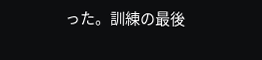った。訓練の最後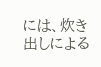には、炊き出しによる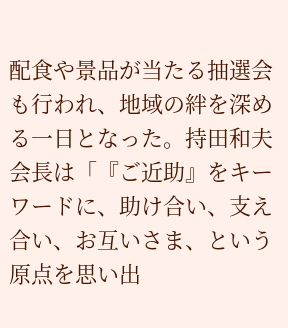配食や景品が当たる抽選会も行われ、地域の絆を深める一日となった。持田和夫会長は「『ご近助』をキーワードに、助け合い、支え合い、お互いさま、という原点を思い出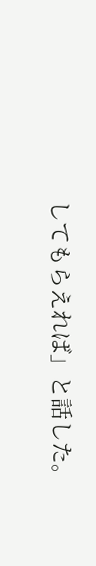してもらえれば」と話した。